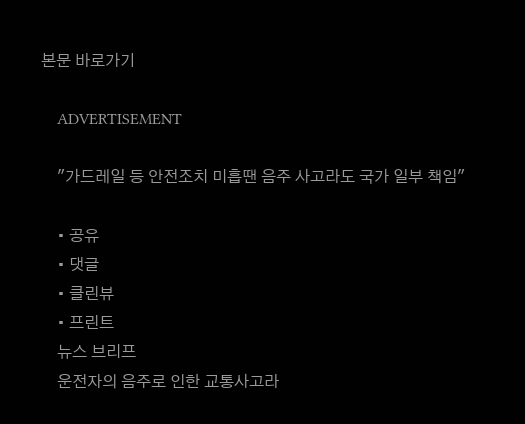본문 바로가기

    ADVERTISEMENT

    "가드레일 등 안전조치 미흡땐 음주 사고라도 국가 일부 책임"

    • 공유
    • 댓글
    • 클린뷰
    • 프린트
    뉴스 브리프
    운전자의 음주로 인한 교통사고라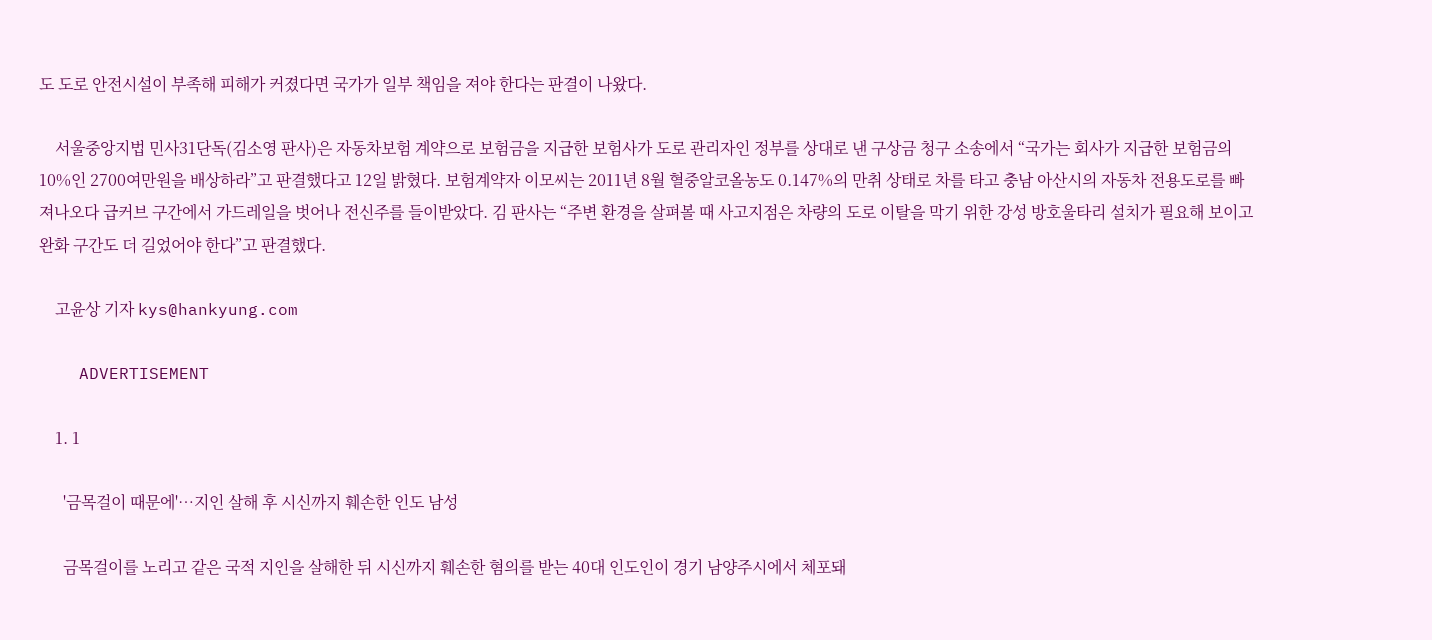도 도로 안전시설이 부족해 피해가 커졌다면 국가가 일부 책임을 져야 한다는 판결이 나왔다.

    서울중앙지법 민사31단독(김소영 판사)은 자동차보험 계약으로 보험금을 지급한 보험사가 도로 관리자인 정부를 상대로 낸 구상금 청구 소송에서 “국가는 회사가 지급한 보험금의 10%인 2700여만원을 배상하라”고 판결했다고 12일 밝혔다. 보험계약자 이모씨는 2011년 8월 혈중알코올농도 0.147%의 만취 상태로 차를 타고 충남 아산시의 자동차 전용도로를 빠져나오다 급커브 구간에서 가드레일을 벗어나 전신주를 들이받았다. 김 판사는 “주변 환경을 살펴볼 때 사고지점은 차량의 도로 이탈을 막기 위한 강성 방호울타리 설치가 필요해 보이고 완화 구간도 더 길었어야 한다”고 판결했다.

    고윤상 기자 kys@hankyung.com

    ADVERTISEMENT

    1. 1

      '금목걸이 때문에'…지인 살해 후 시신까지 훼손한 인도 남성

      금목걸이를 노리고 같은 국적 지인을 살해한 뒤 시신까지 훼손한 혐의를 받는 40대 인도인이 경기 남양주시에서 체포돼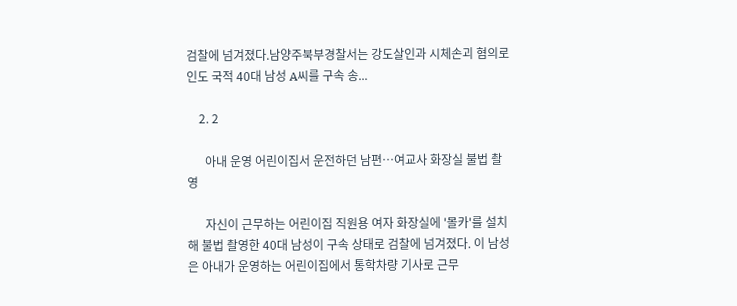검찰에 넘겨졌다.남양주북부경찰서는 강도살인과 시체손괴 혐의로 인도 국적 40대 남성 A씨를 구속 송...

    2. 2

      아내 운영 어린이집서 운전하던 남편…여교사 화장실 불법 촬영

      자신이 근무하는 어린이집 직원용 여자 화장실에 '몰카'를 설치해 불법 촬영한 40대 남성이 구속 상태로 검찰에 넘겨졌다. 이 남성은 아내가 운영하는 어린이집에서 통학차량 기사로 근무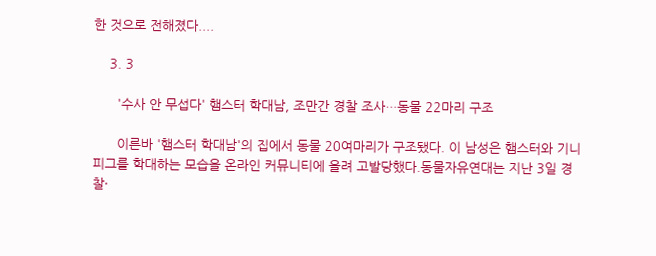한 것으로 전해졌다....

    3. 3

      '수사 안 무섭다' 햄스터 학대남, 조만간 경찰 조사…동물 22마리 구조

      이른바 '햄스터 학대남'의 집에서 동물 20여마리가 구조됐다. 이 남성은 햄스터와 기니피그를 학대하는 모습을 온라인 커뮤니티에 올려 고발당했다.동물자유연대는 지난 3일 경찰·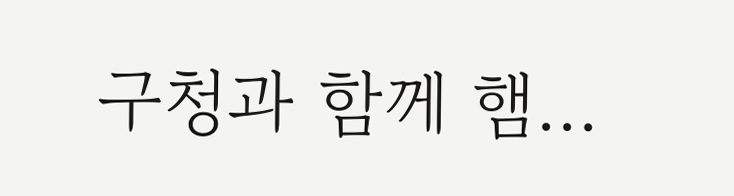구청과 함께 햄...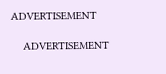ADVERTISEMENT

    ADVERTISEMENT